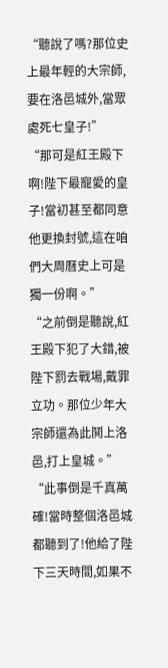“聽說了嗎?那位史上最年輕的大宗師,要在洛邑城外,當眾處死七皇子!”
“那可是紅王殿下啊!陛下最寵愛的皇子!當初甚至都同意他更換封號,這在咱們大周曆史上可是獨一份啊。”
“之前倒是聽說,紅王殿下犯了大錯,被陛下罰去戰場,戴罪立功。那位少年大宗師還為此鬨上洛邑,打上皇城。”
“此事倒是千真萬確!當時整個洛邑城都聽到了!他給了陛下三天時間,如果不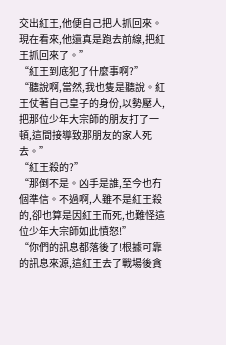交出紅王,他便自己把人抓回來。現在看來,他還真是跑去前線,把紅王抓回來了。”
“紅王到底犯了什麼事啊?”
“聽說啊,當然,我也隻是聽說。紅王仗著自己皇子的身份,以勢壓人,把那位少年大宗師的朋友打了一頓,這間接導致那朋友的家人死去。”
“紅王殺的?”
“那倒不是。凶手是誰,至今也冇個準信。不過啊,人雖不是紅王殺的,卻也算是因紅王而死,也難怪這位少年大宗師如此憤怒!”
“你們的訊息都落後了!根據可靠的訊息來源,這紅王去了戰場後貪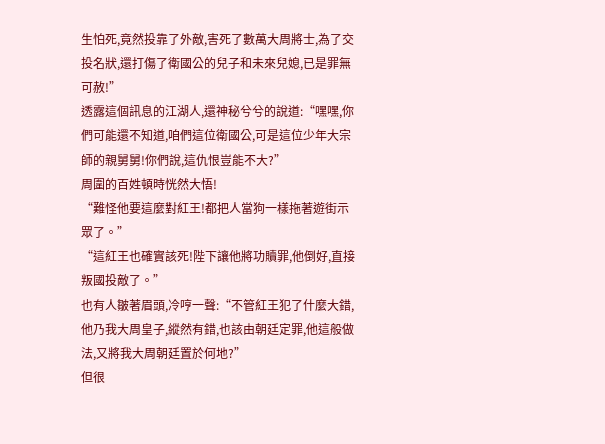生怕死,竟然投靠了外敵,害死了數萬大周將士,為了交投名狀,還打傷了衛國公的兒子和未來兒媳,已是罪無可赦!”
透露這個訊息的江湖人,還神秘兮兮的說道:“嘿嘿,你們可能還不知道,咱們這位衛國公,可是這位少年大宗師的親舅舅!你們說,這仇恨豈能不大?”
周圍的百姓頓時恍然大悟!
“難怪他要這麼對紅王!都把人當狗一樣拖著遊街示眾了。”
“這紅王也確實該死!陛下讓他將功贖罪,他倒好,直接叛國投敵了。”
也有人皺著眉頭,冷哼一聲:“不管紅王犯了什麼大錯,他乃我大周皇子,縱然有錯,也該由朝廷定罪,他這般做法,又將我大周朝廷置於何地?”
但很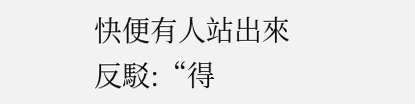快便有人站出來反駁:“得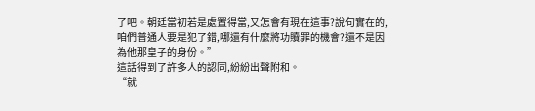了吧。朝廷當初若是處置得當,又怎會有現在這事?說句實在的,咱們普通人要是犯了錯,哪還有什麼將功贖罪的機會?還不是因為他那皇子的身份。”
這話得到了許多人的認同,紛紛出聲附和。
“就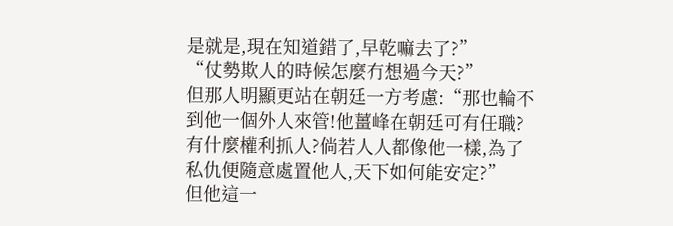是就是,現在知道錯了,早乾嘛去了?”
“仗勢欺人的時候怎麼冇想過今天?”
但那人明顯更站在朝廷一方考慮:“那也輪不到他一個外人來管!他薑峰在朝廷可有任職?有什麼權利抓人?倘若人人都像他一樣,為了私仇便隨意處置他人,天下如何能安定?”
但他這一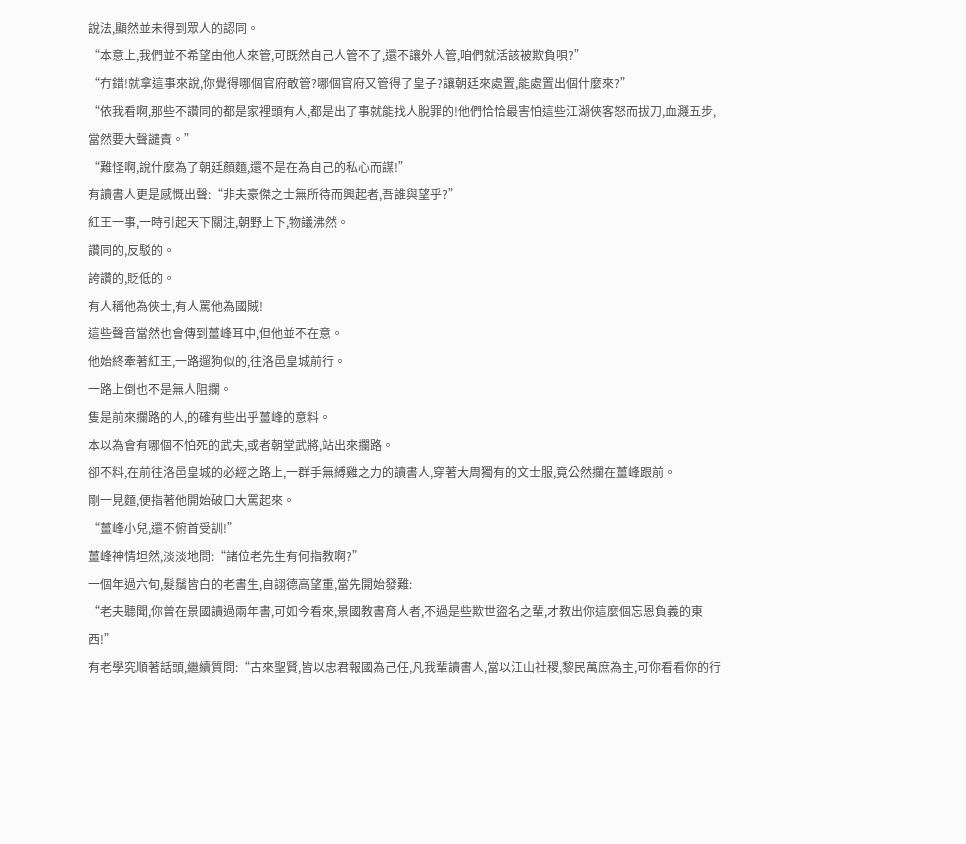說法,顯然並未得到眾人的認同。
“本意上,我們並不希望由他人來管,可既然自己人管不了,還不讓外人管,咱們就活該被欺負唄?”
“冇錯!就拿這事來說,你覺得哪個官府敢管?哪個官府又管得了皇子?讓朝廷來處置,能處置出個什麼來?”
“依我看啊,那些不讚同的都是家裡頭有人,都是出了事就能找人脫罪的!他們恰恰最害怕這些江湖俠客怒而拔刀,血濺五步,當然要大聲譴責。”
“難怪啊,說什麼為了朝廷顏麵,還不是在為自己的私心而謀!”
有讀書人更是感慨出聲:“非夫豪傑之士無所待而興起者,吾誰與望乎?”
紅王一事,一時引起天下關注,朝野上下,物議沸然。
讚同的,反駁的。
誇讚的,貶低的。
有人稱他為俠士,有人罵他為國賊!
這些聲音當然也會傳到薑峰耳中,但他並不在意。
他始終牽著紅王,一路遛狗似的,往洛邑皇城前行。
一路上倒也不是無人阻攔。
隻是前來攔路的人,的確有些出乎薑峰的意料。
本以為會有哪個不怕死的武夫,或者朝堂武將,站出來攔路。
卻不料,在前往洛邑皇城的必經之路上,一群手無縛雞之力的讀書人,穿著大周獨有的文士服,竟公然攔在薑峰跟前。
剛一見麵,便指著他開始破口大罵起來。
“薑峰小兒,還不俯首受訓!”
薑峰神情坦然,淡淡地問:“諸位老先生有何指教啊?”
一個年過六旬,髮鬚皆白的老書生,自詡德高望重,當先開始發難:
“老夫聽聞,你曾在景國讀過兩年書,可如今看來,景國教書育人者,不過是些欺世盜名之輩,才教出你這麼個忘恩負義的東西!”
有老學究順著話頭,繼續質問:“古來聖賢,皆以忠君報國為己任,凡我輩讀書人,當以江山社稷,黎民萬庶為主,可你看看你的行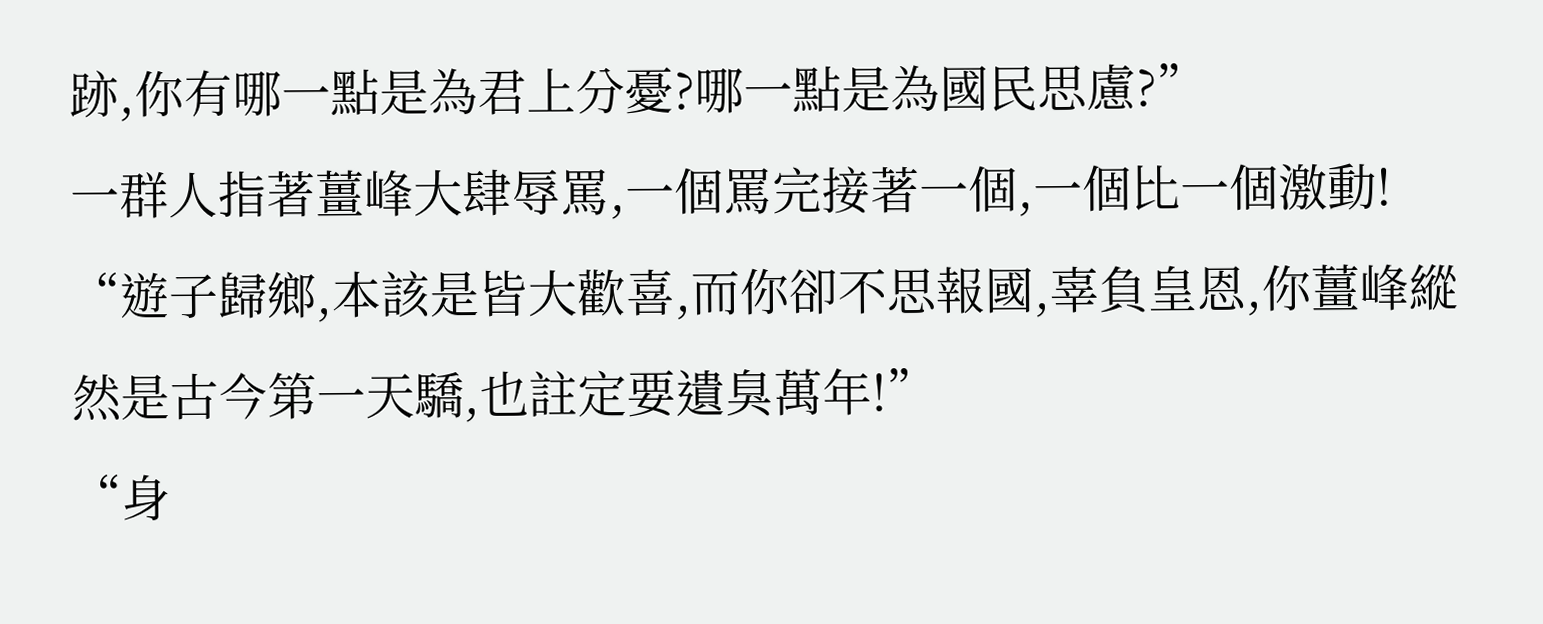跡,你有哪一點是為君上分憂?哪一點是為國民思慮?”
一群人指著薑峰大肆辱罵,一個罵完接著一個,一個比一個激動!
“遊子歸鄉,本該是皆大歡喜,而你卻不思報國,辜負皇恩,你薑峰縱然是古今第一天驕,也註定要遺臭萬年!”
“身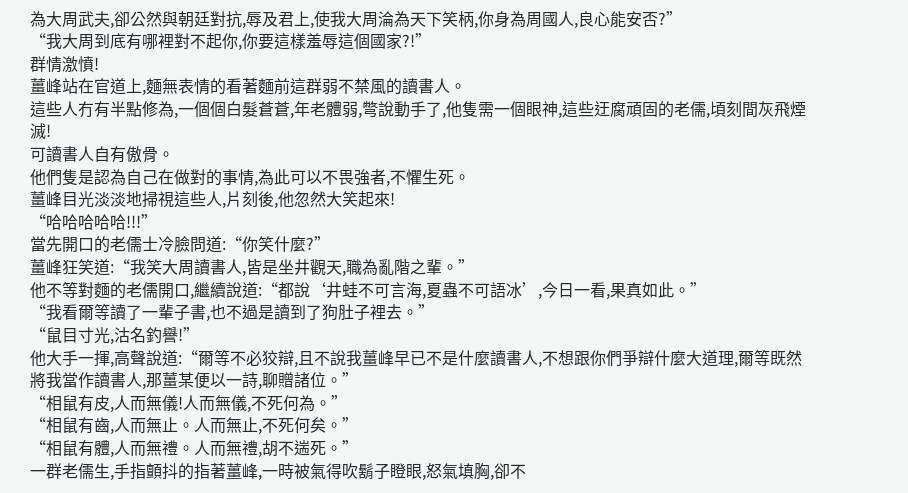為大周武夫,卻公然與朝廷對抗,辱及君上,使我大周淪為天下笑柄,你身為周國人,良心能安否?”
“我大周到底有哪裡對不起你,你要這樣羞辱這個國家?!”
群情激憤!
薑峰站在官道上,麵無表情的看著麵前這群弱不禁風的讀書人。
這些人冇有半點修為,一個個白髮蒼蒼,年老體弱,彆說動手了,他隻需一個眼神,這些迂腐頑固的老儒,頃刻間灰飛煙滅!
可讀書人自有傲骨。
他們隻是認為自己在做對的事情,為此可以不畏強者,不懼生死。
薑峰目光淡淡地掃視這些人,片刻後,他忽然大笑起來!
“哈哈哈哈哈!!!”
當先開口的老儒士冷臉問道:“你笑什麼?”
薑峰狂笑道:“我笑大周讀書人,皆是坐井觀天,職為亂階之輩。”
他不等對麵的老儒開口,繼續說道:“都說‘井蛙不可言海,夏蟲不可語冰’,今日一看,果真如此。”
“我看爾等讀了一輩子書,也不過是讀到了狗肚子裡去。”
“鼠目寸光,沽名釣譽!”
他大手一揮,高聲說道:“爾等不必狡辯,且不說我薑峰早已不是什麼讀書人,不想跟你們爭辯什麼大道理,爾等既然將我當作讀書人,那薑某便以一詩,聊贈諸位。”
“相鼠有皮,人而無儀!人而無儀,不死何為。”
“相鼠有齒,人而無止。人而無止,不死何矣。”
“相鼠有體,人而無禮。人而無禮,胡不遄死。”
一群老儒生,手指顫抖的指著薑峰,一時被氣得吹鬍子瞪眼,怒氣填胸,卻不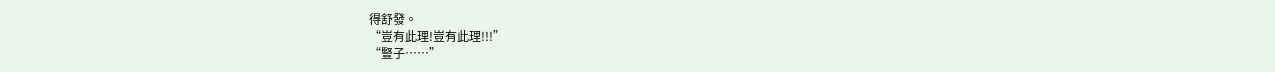得舒發。
“豈有此理!豈有此理!!!”
“豎子……”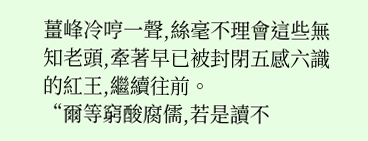薑峰冷哼一聲,絲毫不理會這些無知老頭,牽著早已被封閉五感六識的紅王,繼續往前。
“爾等窮酸腐儒,若是讀不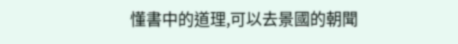懂書中的道理,可以去景國的朝聞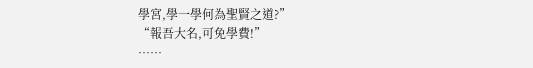學宮,學一學何為聖賢之道?”
“報吾大名,可免學費!”
……